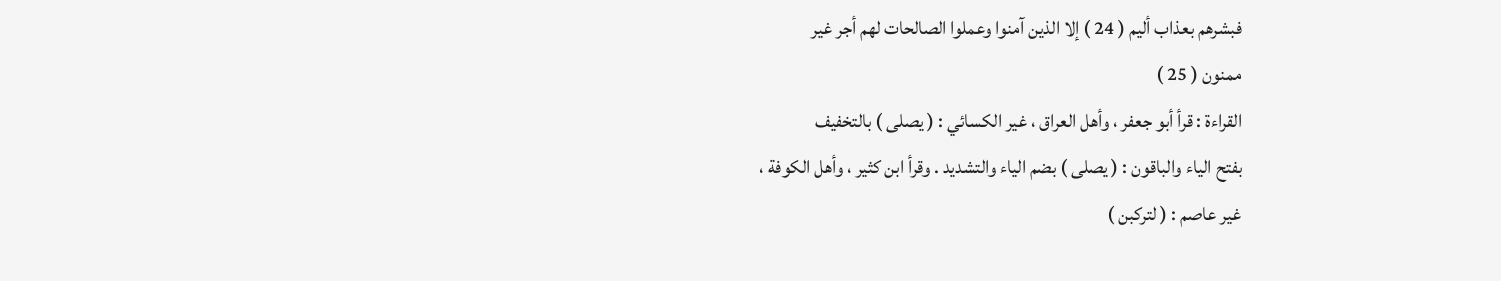فبشرهم بعذاب أليم ( 24 ) إلا الذين آمنوا وعملوا الصالحات لهم أجر غير
ممنون ( 25 )
القراءة : قرأ أبو جعفر ، وأهل العراق ، غير الكسائي : ( يصلى ) بالتخفيف
بفتح الياء والباقون : ( يصلى ) بضم الياء والتشديد . وقرأ ابن كثير ، وأهل الكوفة ،
غير عاصم : ( لتركبن )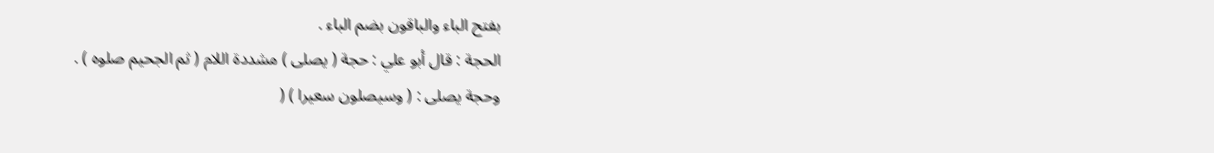بفتح الباء والباقون بضم الباء .
الحجة : قال أبو علي : حجة ( يصلى ) مشددة اللام ( ثم الجحيم صلوه ) .
وحجة يصلى : ( وسيصلون سعيرا ) (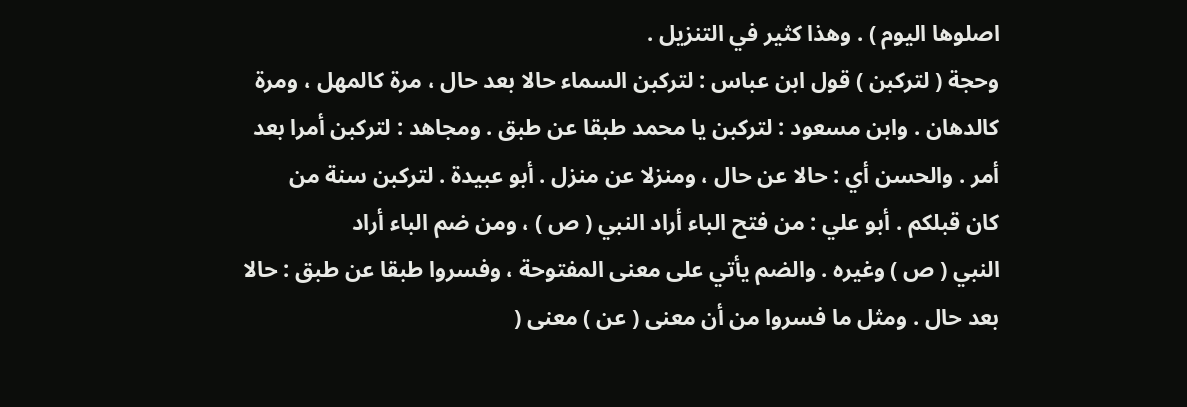اصلوها اليوم ) . وهذا كثير في التنزيل .
وحجة ( لتركبن ) قول ابن عباس : لتركبن السماء حالا بعد حال ، مرة كالمهل ، ومرة
كالدهان . وابن مسعود : لتركبن يا محمد طبقا عن طبق . ومجاهد : لتركبن أمرا بعد
أمر . والحسن أي : حالا عن حال ، ومنزلا عن منزل . أبو عبيدة . لتركبن سنة من
كان قبلكم . أبو علي : من فتح الباء أراد النبي ( ص ) ، ومن ضم الباء أراد
النبي ( ص ) وغيره . والضم يأتي على معنى المفتوحة ، وفسروا طبقا عن طبق : حالا
بعد حال . ومثل ما فسروا من أن معنى ( عن ) معنى (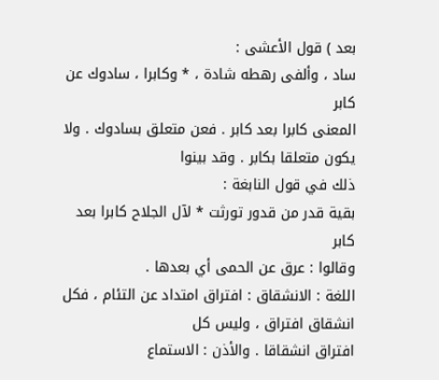بعد ) قول الأعشى :
ساد ، وألفى رهطه شادة ، * وكابرا ، سادوك عن كابر
المعنى كابرا بعد كابر . فعن متعلق بسادوك . ولا يكون متعلقا بكابر . وقد بينوا
ذلك في قول النابغة :
بقية قدر من قدور تورثت * لآل الجلاح كابرا بعد كابر
وقالوا : عرق عن الحمى أي بعدها .
اللغة : الانشقاق : افتراق امتداد عن التئام ، فكل انشقاق افتراق ، وليس كل
افتراق انشقاقا . والأذن : الاستماع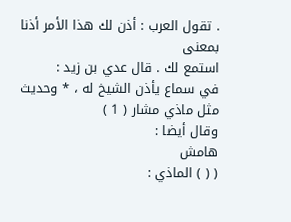. تقول العرب : أذن لك هذا الأمر أذنا بمعنى
استمع لك . قال عدي بن زيد :
في سماع يأذن الشيخ له ، * وحديث مثل ماذي مشار ( 1 )
وقال أيضا :
هامش
( ( ) الماذي :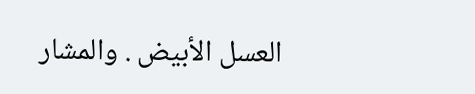العسل الأبيض . والمشار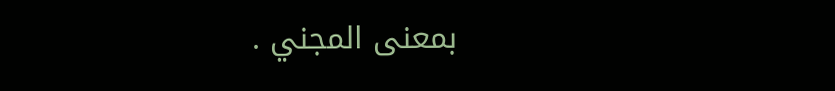بمعنى المجني .